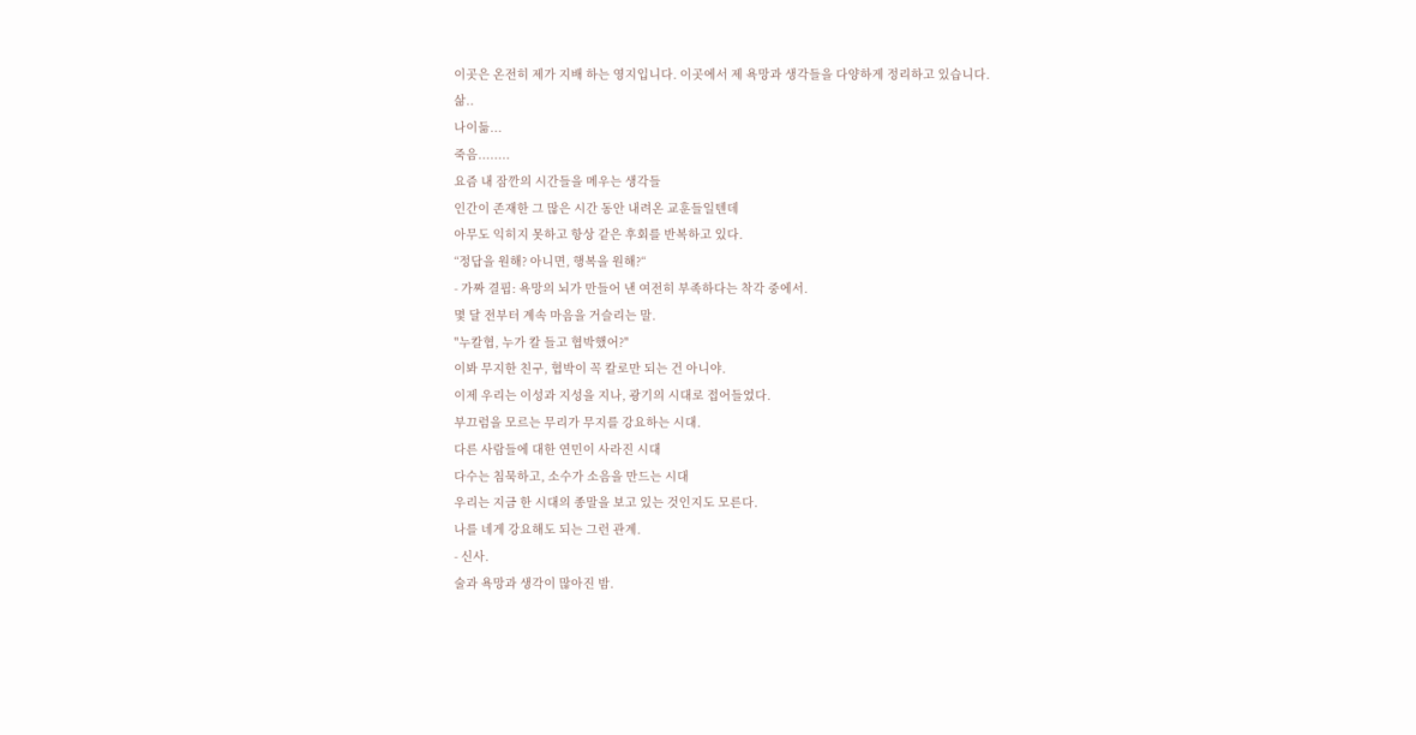이곳은 온전히 제가 지배 하는 영지입니다. 이곳에서 제 욕망과 생각들을 다양하게 정리하고 있습니다.
삶..
나이듦...
죽음........
요즘 내 잠깐의 시간들을 메우는 생각들
인간이 존재한 그 많은 시간 동안 내려온 교훈들일텐데
아무도 익히지 못하고 항상 같은 후회를 반복하고 있다.
“정답을 원해? 아니면, 행복을 원해?“
- 가짜 결핍: 욕망의 뇌가 만들어 낸 여전히 부족하다는 착각 중에서.
몇 달 전부터 계속 마음을 거슬리는 말.
"누칼협, 누가 칼 들고 협박했어?"
이봐 무지한 친구, 협박이 꼭 칼로만 되는 건 아니야.
이제 우리는 이성과 지성을 지나, 광기의 시대로 접어들었다.
부끄럼을 모르는 무리가 무지를 강요하는 시대.
다른 사람들에 대한 연민이 사라진 시대
다수는 침묵하고, 소수가 소음을 만드는 시대
우리는 지금 한 시대의 종말을 보고 있는 것인지도 모른다.
나를 네게 강요해도 되는 그런 관계.
- 신사.
술과 욕망과 생각이 많아진 밤.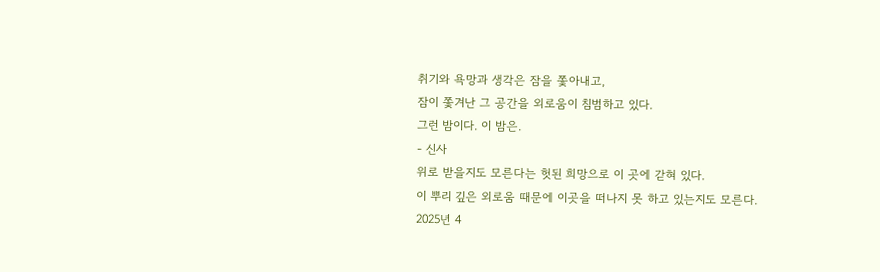취기와 욕망과 생각은 잠을 쫓아내고,
잠이 쫓겨난 그 공간을 외로움이 침범하고 있다.
그런 밤이다. 이 밤은.
- 신사
위로 받을지도 모른다는 헛된 희망으로 이 곳에 갇혀 있다.
이 뿌리 깊은 외로움 때문에 이곳을 떠나지 못 하고 있는지도 모른다.
2025년 4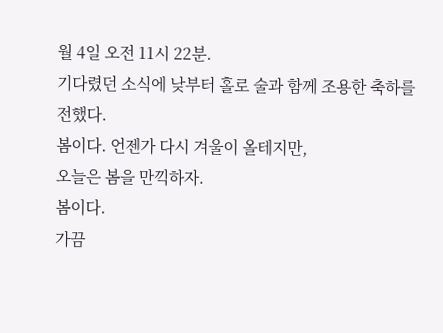월 4일 오전 11시 22분.
기다렸던 소식에 낮부터 홀로 술과 함께 조용한 축하를 전했다.
봄이다. 언젠가 다시 겨울이 올테지만,
오늘은 봄을 만끽하자.
봄이다.
가끔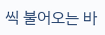씩 불어오는 바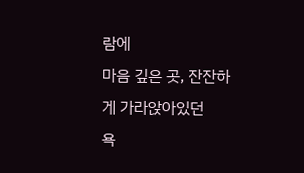람에
마음 깊은 곳, 잔잔하게 가라앉아있던
욕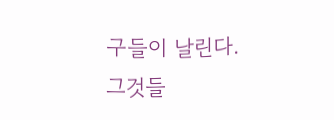구들이 날린다.
그것들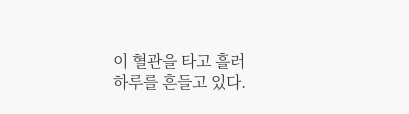이 혈관을 타고 흘러
하루를 흔들고 있다.